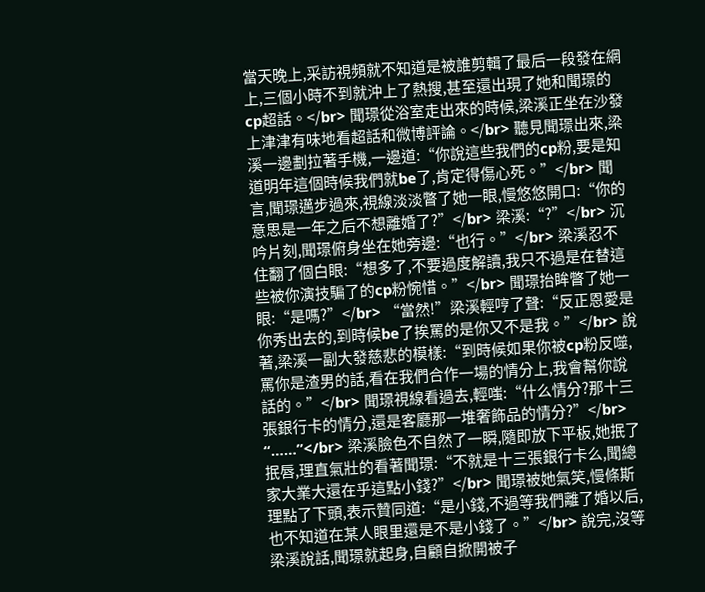當天晚上,采訪視頻就不知道是被誰剪輯了最后一段發在網上,三個小時不到就沖上了熱搜,甚至還出現了她和聞璟的cp超話。</br> 聞璟從浴室走出來的時候,梁溪正坐在沙發上津津有味地看超話和微博評論。</br> 聽見聞璟出來,梁溪一邊劃拉著手機,一邊道:“你說這些我們的cp粉,要是知道明年這個時候我們就be了,肯定得傷心死。”</br> 聞言,聞璟邁步過來,視線淡淡瞥了她一眼,慢悠悠開口:“你的意思是一年之后不想離婚了?”</br> 梁溪:“?”</br> 沉吟片刻,聞璟俯身坐在她旁邊:“也行。”</br> 梁溪忍不住翻了個白眼:“想多了,不要過度解讀,我只不過是在替這些被你演技騙了的cp粉惋惜。”</br> 聞璟抬眸瞥了她一眼:“是嗎?”</br> “當然!”梁溪輕哼了聲:“反正恩愛是你秀出去的,到時候be了挨罵的是你又不是我。”</br> 說著,梁溪一副大發慈悲的模樣:“到時候如果你被cp粉反噬,罵你是渣男的話,看在我們合作一場的情分上,我會幫你說話的。”</br> 聞璟視線看過去,輕嗤:“什么情分?那十三張銀行卡的情分,還是客廳那一堆奢飾品的情分?”</br> “……”</br> 梁溪臉色不自然了一瞬,隨即放下平板,她抿了抿唇,理直氣壯的看著聞璟:“不就是十三張銀行卡么,聞總家大業大還在乎這點小錢?”</br> 聞璟被她氣笑,慢條斯理點了下頭,表示贊同道:“是小錢,不過等我們離了婚以后,也不知道在某人眼里還是不是小錢了。”</br> 說完,沒等梁溪說話,聞璟就起身,自顧自掀開被子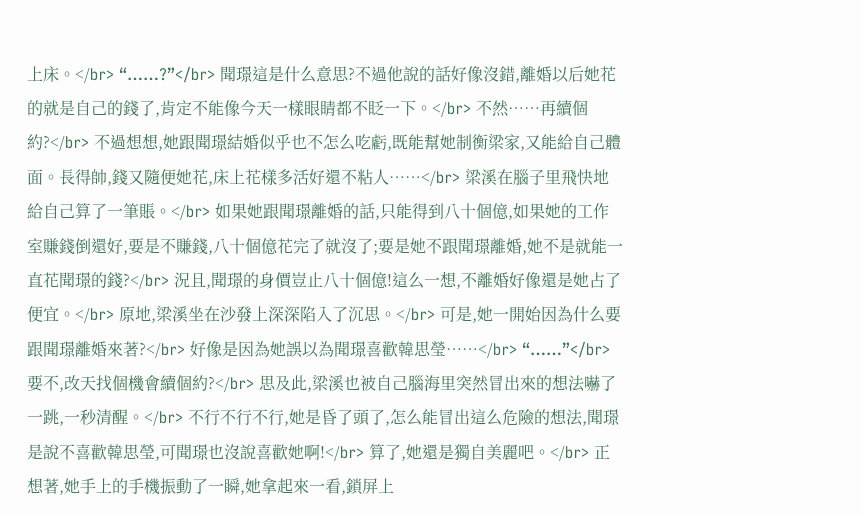上床。</br> “……?”</br> 聞璟這是什么意思?不過他說的話好像沒錯,離婚以后她花的就是自己的錢了,肯定不能像今天一樣眼睛都不眨一下。</br> 不然……再續個約?</br> 不過想想,她跟聞璟結婚似乎也不怎么吃虧,既能幫她制衡梁家,又能給自己體面。長得帥,錢又隨便她花,床上花樣多活好還不粘人……</br> 梁溪在腦子里飛快地給自己算了一筆賬。</br> 如果她跟聞璟離婚的話,只能得到八十個億,如果她的工作室賺錢倒還好,要是不賺錢,八十個億花完了就沒了;要是她不跟聞璟離婚,她不是就能一直花聞璟的錢?</br> 況且,聞璟的身價豈止八十個億!這么一想,不離婚好像還是她占了便宜。</br> 原地,梁溪坐在沙發上深深陷入了沉思。</br> 可是,她一開始因為什么要跟聞璟離婚來著?</br> 好像是因為她誤以為聞璟喜歡韓思瑩……</br> “……”</br> 要不,改天找個機會續個約?</br> 思及此,梁溪也被自己腦海里突然冒出來的想法嚇了一跳,一秒清醒。</br> 不行不行不行,她是昏了頭了,怎么能冒出這么危險的想法,聞璟是說不喜歡韓思瑩,可聞璟也沒說喜歡她啊!</br> 算了,她還是獨自美麗吧。</br> 正想著,她手上的手機振動了一瞬,她拿起來一看,鎖屏上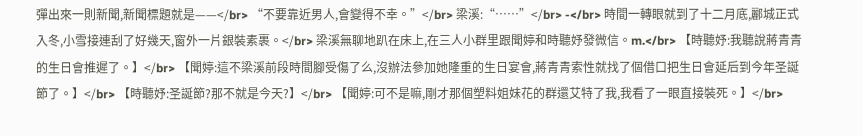彈出來一則新聞,新聞標題就是——</br> “不要靠近男人,會變得不幸。”</br> 梁溪:“……”</br> -</br> 時間一轉眼就到了十二月底,酈城正式入冬,小雪接連刮了好幾天,窗外一片銀裝素裹。</br> 梁溪無聊地趴在床上,在三人小群里跟聞婷和時聽妤發微信。m.</br> 【時聽妤:我聽說蔣青青的生日會推遲了。】</br> 【聞婷:這不梁溪前段時間腳受傷了么,沒辦法參加她隆重的生日宴會,蔣青青索性就找了個借口把生日會延后到今年圣誕節了。】</br> 【時聽妤:圣誕節?那不就是今天?】</br> 【聞婷:可不是嘛,剛才那個塑料姐妹花的群還艾特了我,我看了一眼直接裝死。】</br>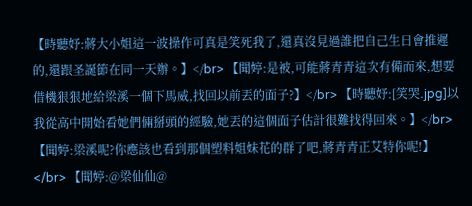【時聽妤:蔣大小姐這一波操作可真是笑死我了,還真沒見過誰把自己生日會推遲的,還跟圣誕節在同一天辦。】</br> 【聞婷:是被,可能蔣青青這次有備而來,想要借機狠狠地給梁溪一個下馬威,找回以前丟的面子?】</br> 【時聽妤:[笑哭.jpg]以我從高中開始看她們倆掰頭的經驗,她丟的這個面子估計很難找得回來。】</br> 【聞婷:梁溪呢?你應該也看到那個塑料姐妹花的群了吧,蔣青青正艾特你呢!】</br> 【聞婷:@梁仙仙@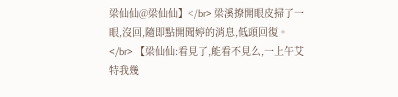梁仙仙@梁仙仙】</br> 梁溪撩開眼皮掃了一眼,沒回,隨即點開聞婷的消息,低頭回復。</br> 【梁仙仙:看見了,能看不見么,一上午艾特我幾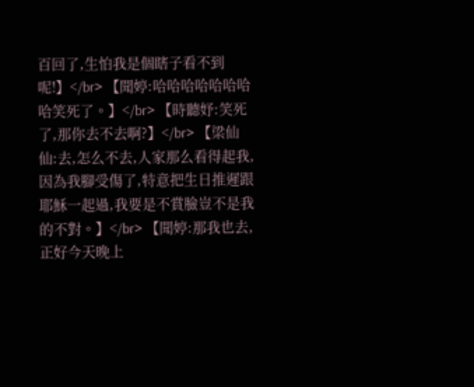百回了,生怕我是個瞎子看不到呢!】</br> 【聞婷:哈哈哈哈哈哈哈哈笑死了。】</br> 【時聽妤:笑死了,那你去不去啊?】</br> 【梁仙仙:去,怎么不去,人家那么看得起我,因為我腳受傷了,特意把生日推遲跟耶穌一起過,我要是不賞臉豈不是我的不對。】</br> 【聞婷:那我也去,正好今天晚上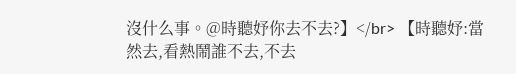沒什么事。@時聽妤你去不去?】</br> 【時聽妤:當然去,看熱鬧誰不去,不去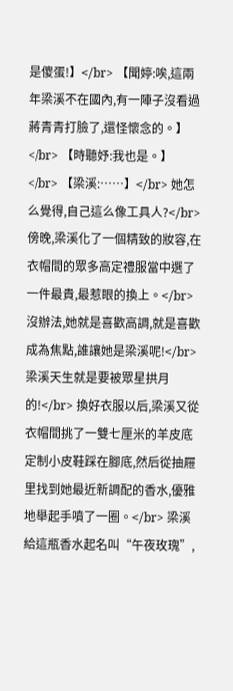是傻蛋!】</br> 【聞婷:唉,這兩年梁溪不在國內,有一陣子沒看過蔣青青打臉了,還怪懷念的。】</br> 【時聽妤:我也是。】</br> 【梁溪:……】</br> 她怎么覺得,自己這么像工具人?</br> 傍晚,梁溪化了一個精致的妝容,在衣帽間的眾多高定禮服當中選了一件最貴,最惹眼的換上。</br> 沒辦法,她就是喜歡高調,就是喜歡成為焦點,誰讓她是梁溪呢!</br> 梁溪天生就是要被眾星拱月的!</br> 換好衣服以后,梁溪又從衣帽間挑了一雙七厘米的羊皮底定制小皮鞋踩在腳底,然后從抽屜里找到她最近新調配的香水,優雅地舉起手噴了一圈。</br> 梁溪給這瓶香水起名叫“午夜玫瑰”,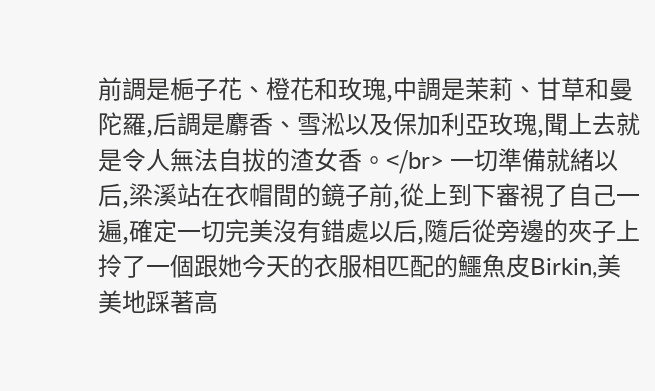前調是梔子花、橙花和玫瑰,中調是茉莉、甘草和曼陀羅,后調是麝香、雪淞以及保加利亞玫瑰,聞上去就是令人無法自拔的渣女香。</br> 一切準備就緒以后,梁溪站在衣帽間的鏡子前,從上到下審視了自己一遍,確定一切完美沒有錯處以后,隨后從旁邊的夾子上拎了一個跟她今天的衣服相匹配的鱷魚皮Birkin,美美地踩著高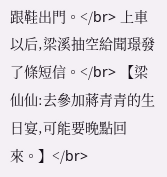跟鞋出門。</br> 上車以后,梁溪抽空給聞璟發了條短信。</br> 【梁仙仙:去參加蔣青青的生日宴,可能要晚點回來。】</br>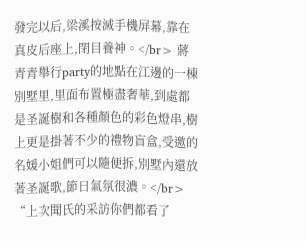發完以后,梁溪按滅手機屏幕,靠在真皮后座上,閉目養神。</br> 蔣青青舉行party的地點在江邊的一棟別墅里,里面布置極盡奢華,到處都是圣誕樹和各種顏色的彩色燈串,樹上更是掛著不少的禮物盲盒,受邀的名媛小姐們可以隨便拆,別墅內還放著圣誕歌,節日氣氛很濃。</br> “上次聞氏的采訪你們都看了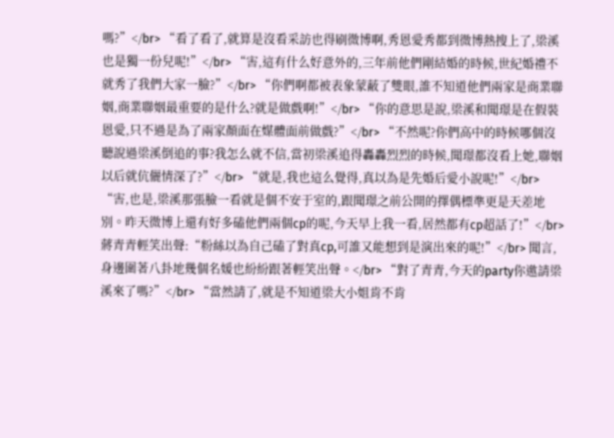嗎?”</br> “看了看了,就算是沒看采訪也得刷微博啊,秀恩愛秀都到微博熱搜上了,梁溪也是獨一份兒呢!”</br> “害,這有什么好意外的,三年前他們剛結婚的時候,世紀婚禮不就秀了我們大家一臉?”</br> “你們啊都被表象蒙蔽了雙眼,誰不知道他們兩家是商業聯姻,商業聯姻最重要的是什么?就是做戲啊!”</br> “你的意思是說,梁溪和聞璟是在假裝恩愛,只不過是為了兩家顏面在媒體面前做戲?”</br> “不然呢?你們高中的時候哪個沒聽說過梁溪倒追的事?我怎么就不信,當初梁溪追得轟轟烈烈的時候,聞璟都沒看上她,聯姻以后就伉儷情深了?”</br> “就是,我也這么覺得,真以為是先婚后愛小說呢!”</br> “害,也是,梁溪那張臉一看就是個不安于室的,跟聞璟之前公開的擇偶標準更是天差地別。昨天微博上還有好多磕他們兩個cp的呢,今天早上我一看,居然都有cp超話了!”</br> 蔣青青輕笑出聲:“粉絲以為自己磕了對真cp,可誰又能想到是演出來的呢!”</br> 聞言,身邊圍著八卦地幾個名媛也紛紛跟著輕笑出聲。</br> “對了青青,今天的party你邀請梁溪來了嗎?”</br> “當然請了,就是不知道梁大小姐肯不肯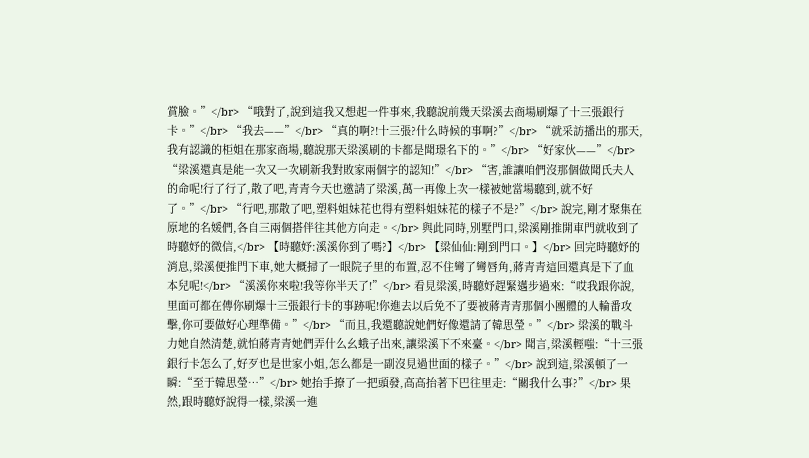賞臉。”</br> “哦對了,說到這我又想起一件事來,我聽說前幾天梁溪去商場刷爆了十三張銀行卡。”</br> “我去——”</br> “真的啊?!十三張?什么時候的事啊?”</br> “就采訪播出的那天,我有認識的柜姐在那家商場,聽說那天梁溪刷的卡都是聞璟名下的。”</br> “好家伙——”</br> “梁溪還真是能一次又一次刷新我對敗家兩個字的認知!”</br> “害,誰讓咱們沒那個做聞氏夫人的命呢!行了行了,散了吧,青青今天也邀請了梁溪,萬一再像上次一樣被她當場聽到,就不好了。”</br> “行吧,那散了吧,塑料姐妹花也得有塑料姐妹花的樣子不是?”</br> 說完,剛才聚集在原地的名媛們,各自三兩個搭伴往其他方向走。</br> 與此同時,別墅門口,梁溪剛推開車門就收到了時聽妤的微信,</br> 【時聽妤:溪溪你到了嗎?】</br> 【梁仙仙:剛到門口。】</br> 回完時聽妤的消息,梁溪便推門下車,她大概掃了一眼院子里的布置,忍不住彎了彎唇角,蔣青青這回還真是下了血本兒呢!</br> “溪溪你來啦!我等你半天了!”</br> 看見梁溪,時聽妤趕緊邁步過來:“哎我跟你說,里面可都在傳你刷爆十三張銀行卡的事跡呢!你進去以后免不了要被蔣青青那個小團體的人輪番攻擊,你可要做好心理準備。”</br> “而且,我還聽說她們好像還請了韓思瑩。”</br> 梁溪的戰斗力她自然清楚,就怕蔣青青她們弄什么幺蛾子出來,讓梁溪下不來臺。</br> 聞言,梁溪輕嗤:“十三張銀行卡怎么了,好歹也是世家小姐,怎么都是一副沒見過世面的樣子。”</br> 說到這,梁溪頓了一瞬:“至于韓思瑩…”</br> 她抬手撩了一把頭發,高高抬著下巴往里走:“關我什么事?”</br> 果然,跟時聽妤說得一樣,梁溪一進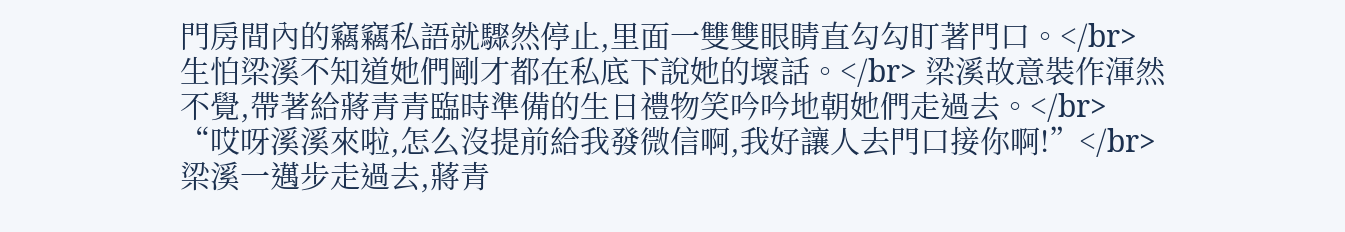門房間內的竊竊私語就驟然停止,里面一雙雙眼睛直勾勾盯著門口。</br> 生怕梁溪不知道她們剛才都在私底下說她的壞話。</br> 梁溪故意裝作渾然不覺,帶著給蔣青青臨時準備的生日禮物笑吟吟地朝她們走過去。</br> “哎呀溪溪來啦,怎么沒提前給我發微信啊,我好讓人去門口接你啊!”</br> 梁溪一邁步走過去,蔣青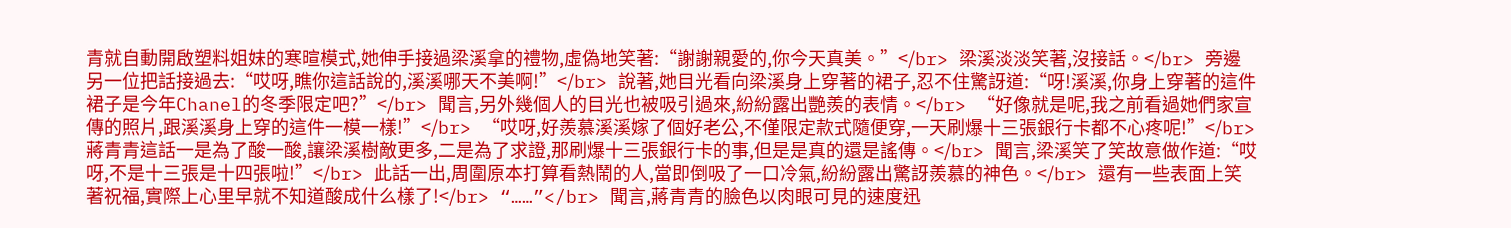青就自動開啟塑料姐妹的寒暄模式,她伸手接過梁溪拿的禮物,虛偽地笑著:“謝謝親愛的,你今天真美。”</br> 梁溪淡淡笑著,沒接話。</br> 旁邊另一位把話接過去:“哎呀,瞧你這話說的,溪溪哪天不美啊!”</br> 說著,她目光看向梁溪身上穿著的裙子,忍不住驚訝道:“呀!溪溪,你身上穿著的這件裙子是今年Chanel的冬季限定吧?”</br> 聞言,另外幾個人的目光也被吸引過來,紛紛露出艷羨的表情。</br> “好像就是呢,我之前看過她們家宣傳的照片,跟溪溪身上穿的這件一模一樣!”</br> “哎呀,好羨慕溪溪嫁了個好老公,不僅限定款式隨便穿,一天刷爆十三張銀行卡都不心疼呢!”</br> 蔣青青這話一是為了酸一酸,讓梁溪樹敵更多,二是為了求證,那刷爆十三張銀行卡的事,但是是真的還是謠傳。</br> 聞言,梁溪笑了笑故意做作道:“哎呀,不是十三張是十四張啦!”</br> 此話一出,周圍原本打算看熱鬧的人,當即倒吸了一口冷氣,紛紛露出驚訝羨慕的神色。</br> 還有一些表面上笑著祝福,實際上心里早就不知道酸成什么樣了!</br> “……”</br> 聞言,蔣青青的臉色以肉眼可見的速度迅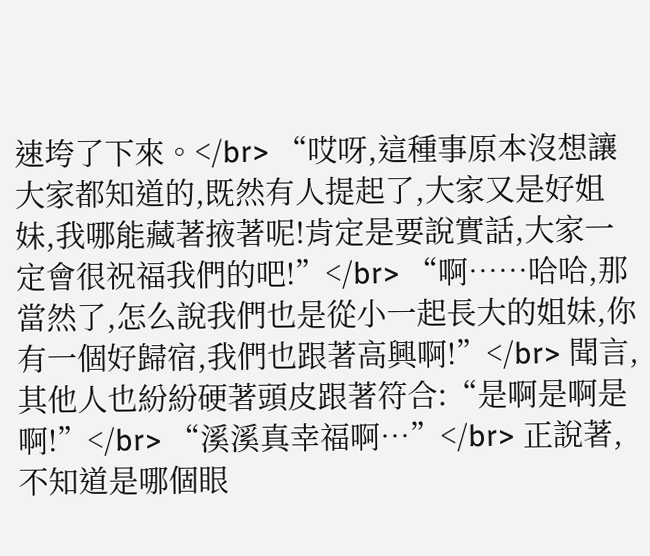速垮了下來。</br> “哎呀,這種事原本沒想讓大家都知道的,既然有人提起了,大家又是好姐妹,我哪能藏著掖著呢!肯定是要說實話,大家一定會很祝福我們的吧!”</br> “啊……哈哈,那當然了,怎么說我們也是從小一起長大的姐妹,你有一個好歸宿,我們也跟著高興啊!”</br> 聞言,其他人也紛紛硬著頭皮跟著符合:“是啊是啊是啊!”</br> “溪溪真幸福啊…”</br> 正說著,不知道是哪個眼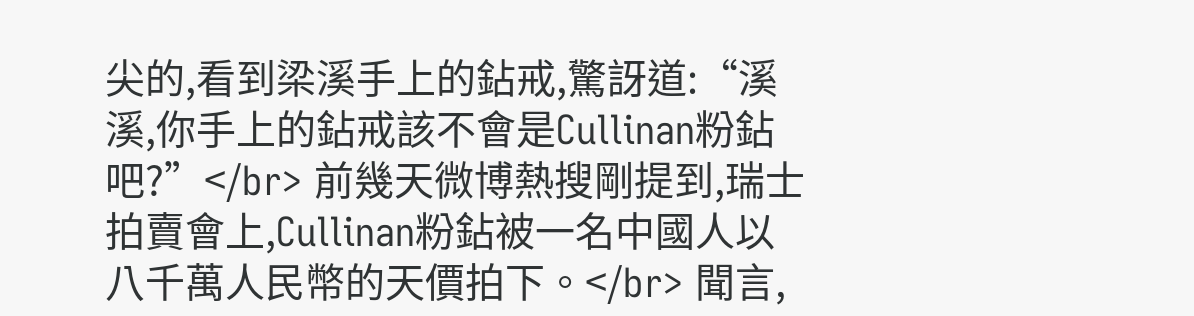尖的,看到梁溪手上的鉆戒,驚訝道:“溪溪,你手上的鉆戒該不會是Cullinan粉鉆吧?”</br> 前幾天微博熱搜剛提到,瑞士拍賣會上,Cullinan粉鉆被一名中國人以八千萬人民幣的天價拍下。</br> 聞言,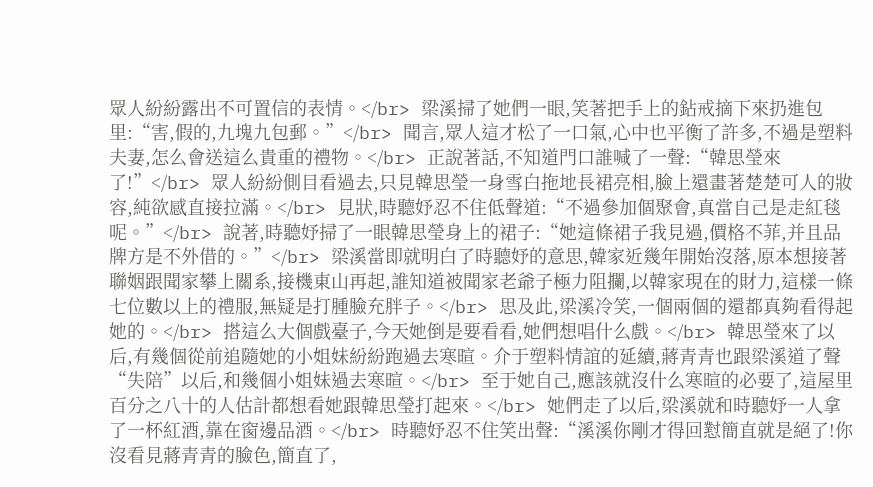眾人紛紛露出不可置信的表情。</br> 梁溪掃了她們一眼,笑著把手上的鉆戒摘下來扔進包里:“害,假的,九塊九包郵。”</br> 聞言,眾人這才松了一口氣,心中也平衡了許多,不過是塑料夫妻,怎么會送這么貴重的禮物。</br> 正說著話,不知道門口誰喊了一聲:“韓思瑩來了!”</br> 眾人紛紛側目看過去,只見韓思瑩一身雪白拖地長裙亮相,臉上還畫著楚楚可人的妝容,純欲感直接拉滿。</br> 見狀,時聽妤忍不住低聲道:“不過參加個聚會,真當自己是走紅毯呢。”</br> 說著,時聽妤掃了一眼韓思瑩身上的裙子:“她這條裙子我見過,價格不菲,并且品牌方是不外借的。”</br> 梁溪當即就明白了時聽妤的意思,韓家近幾年開始沒落,原本想接著聯姻跟聞家攀上關系,接機東山再起,誰知道被聞家老爺子極力阻攔,以韓家現在的財力,這樣一條七位數以上的禮服,無疑是打腫臉充胖子。</br> 思及此,梁溪冷笑,一個兩個的還都真夠看得起她的。</br> 搭這么大個戲臺子,今天她倒是要看看,她們想唱什么戲。</br> 韓思瑩來了以后,有幾個從前追隨她的小姐妹紛紛跑過去寒暄。介于塑料情誼的延續,蔣青青也跟梁溪道了聲“失陪”以后,和幾個小姐妹過去寒暄。</br> 至于她自己,應該就沒什么寒暄的必要了,這屋里百分之八十的人估計都想看她跟韓思瑩打起來。</br> 她們走了以后,梁溪就和時聽妤一人拿了一杯紅酒,靠在窗邊品酒。</br> 時聽妤忍不住笑出聲:“溪溪你剛才得回懟簡直就是絕了!你沒看見蔣青青的臉色,簡直了,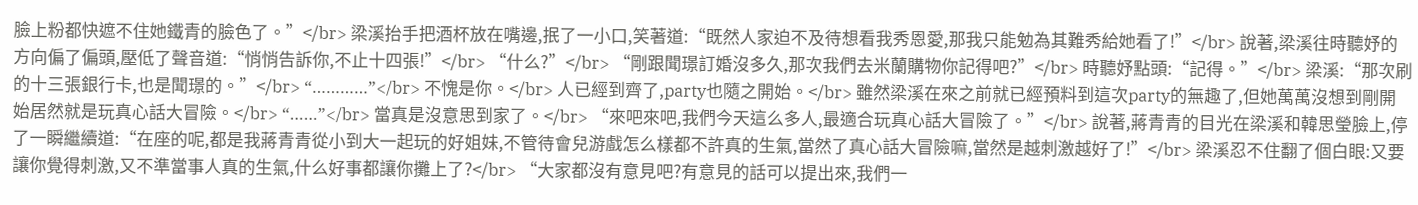臉上粉都快遮不住她鐵青的臉色了。”</br> 梁溪抬手把酒杯放在嘴邊,抿了一小口,笑著道:“既然人家迫不及待想看我秀恩愛,那我只能勉為其難秀給她看了!”</br> 說著,梁溪往時聽妤的方向偏了偏頭,壓低了聲音道:“悄悄告訴你,不止十四張!”</br> “什么?”</br> “剛跟聞璟訂婚沒多久,那次我們去米蘭購物你記得吧?”</br> 時聽妤點頭:“記得。”</br> 梁溪:“那次刷的十三張銀行卡,也是聞璟的。”</br> “…………”</br> 不愧是你。</br> 人已經到齊了,party也隨之開始。</br> 雖然梁溪在來之前就已經預料到這次party的無趣了,但她萬萬沒想到剛開始居然就是玩真心話大冒險。</br> “……”</br> 當真是沒意思到家了。</br> “來吧來吧,我們今天這么多人,最適合玩真心話大冒險了。”</br> 說著,蔣青青的目光在梁溪和韓思瑩臉上,停了一瞬繼續道:“在座的呢,都是我蔣青青從小到大一起玩的好姐妹,不管待會兒游戲怎么樣都不許真的生氣,當然了真心話大冒險嘛,當然是越刺激越好了!”</br> 梁溪忍不住翻了個白眼:又要讓你覺得刺激,又不準當事人真的生氣,什么好事都讓你攤上了?</br> “大家都沒有意見吧?有意見的話可以提出來,我們一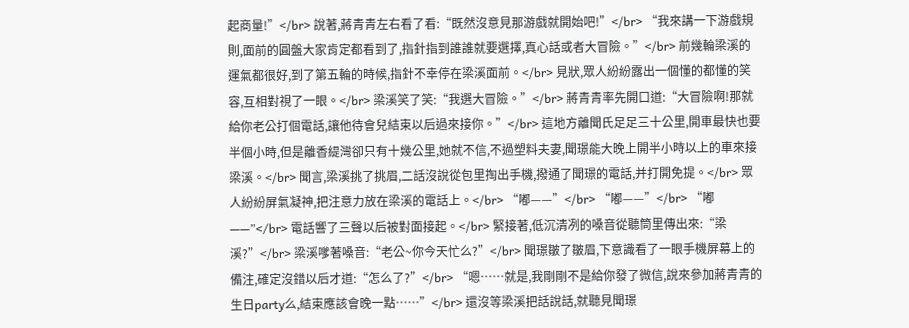起商量!”</br> 說著,蔣青青左右看了看:“既然沒意見那游戲就開始吧!”</br> “我來講一下游戲規則,面前的圓盤大家肯定都看到了,指針指到誰誰就要選擇,真心話或者大冒險。”</br> 前幾輪梁溪的運氣都很好,到了第五輪的時候,指針不幸停在梁溪面前。</br> 見狀,眾人紛紛露出一個懂的都懂的笑容,互相對視了一眼。</br> 梁溪笑了笑:“我選大冒險。”</br> 蔣青青率先開口道:“大冒險啊!那就給你老公打個電話,讓他待會兒結束以后過來接你。”</br> 這地方離聞氏足足三十公里,開車最快也要半個小時,但是離香緹灣卻只有十幾公里,她就不信,不過塑料夫妻,聞璟能大晚上開半小時以上的車來接梁溪。</br> 聞言,梁溪挑了挑眉,二話沒說從包里掏出手機,撥通了聞璟的電話,并打開免提。</br> 眾人紛紛屏氣凝神,把注意力放在梁溪的電話上。</br> “嘟——”</br> “嘟——”</br> “嘟——”</br> 電話響了三聲以后被對面接起。</br> 緊接著,低沉清冽的嗓音從聽筒里傳出來:“梁溪?”</br> 梁溪嗲著嗓音:“老公~你今天忙么?”</br> 聞璟皺了皺眉,下意識看了一眼手機屏幕上的備注,確定沒錯以后才道:“怎么了?”</br> “嗯……就是,我剛剛不是給你發了微信,說來參加蔣青青的生日party么,結束應該會晚一點……”</br> 還沒等梁溪把話說話,就聽見聞璟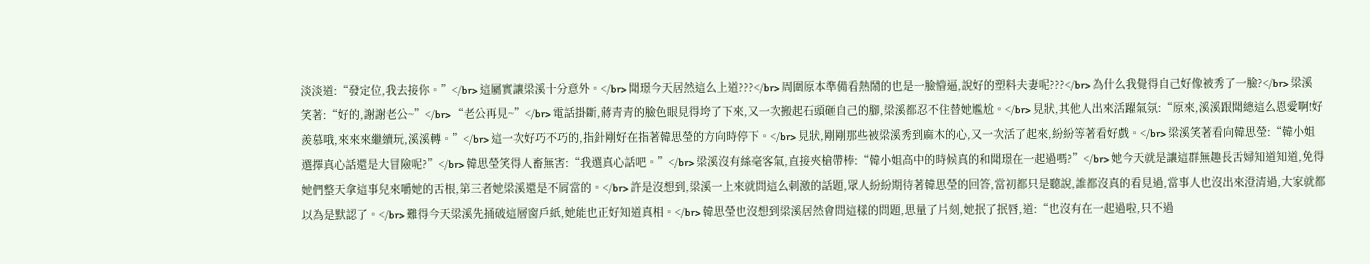淡淡道:“發定位,我去接你。”</br> 這屬實讓梁溪十分意外。</br> 聞璟今天居然這么上道???</br> 周圍原本準備看熱鬧的也是一臉懵逼,說好的塑料夫妻呢???</br> 為什么我覺得自己好像被秀了一臉?</br> 梁溪笑著:“好的,謝謝老公~”</br> “老公再見~”</br> 電話掛斷,蔣青青的臉色眼見得垮了下來,又一次搬起石頭砸自己的腳,梁溪都忍不住替她尷尬。</br> 見狀,其他人出來活躍氣氛:“原來,溪溪跟聞總這么恩愛啊!好羨慕哦,來來來繼續玩,溪溪轉。”</br> 這一次好巧不巧的,指針剛好在指著韓思瑩的方向時停下。</br> 見狀,剛剛那些被梁溪秀到麻木的心,又一次活了起來,紛紛等著看好戲。</br> 梁溪笑著看向韓思瑩:“韓小姐選擇真心話還是大冒險呢?”</br> 韓思瑩笑得人畜無害:“我選真心話吧。”</br> 梁溪沒有絲毫客氣,直接夾槍帶棒:“韓小姐高中的時候真的和聞璟在一起過嗎?”</br> 她今天就是讓這群無趣長舌婦知道知道,免得她們整天拿這事兒來嚼她的舌根,第三者她梁溪還是不屑當的。</br> 許是沒想到,梁溪一上來就問這么刺激的話題,眾人紛紛期待著韓思瑩的回答,當初都只是聽說,誰都沒真的看見過,當事人也沒出來澄清過,大家就都以為是默認了。</br> 難得今天梁溪先捅破這層窗戶紙,她能也正好知道真相。</br> 韓思瑩也沒想到梁溪居然會問這樣的問題,思量了片刻,她抿了抿唇,道:“也沒有在一起過啦,只不過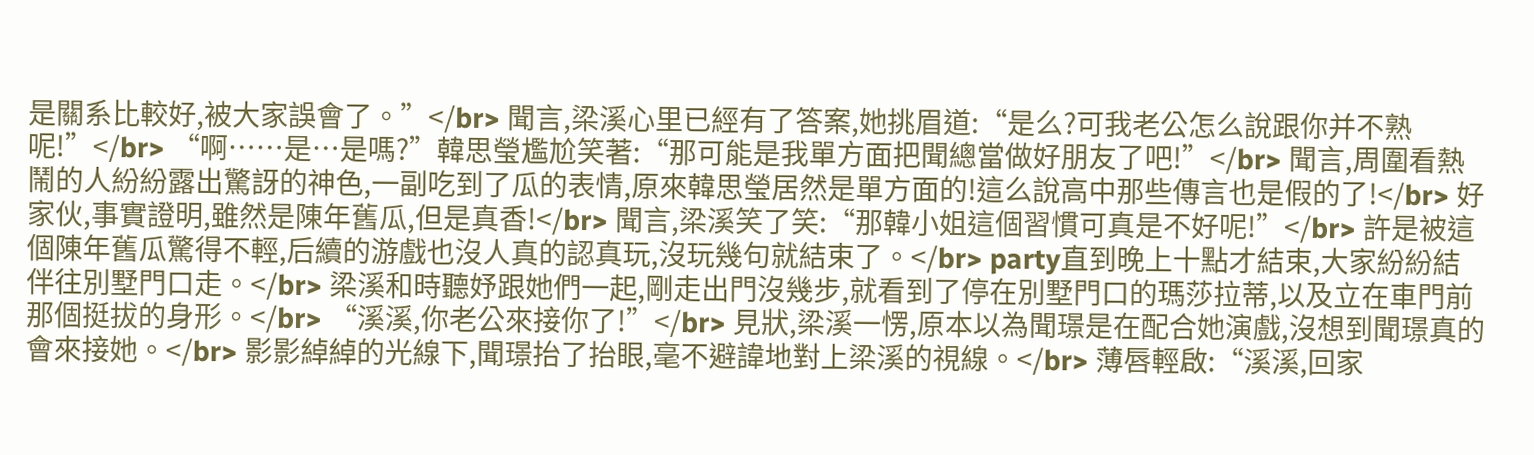是關系比較好,被大家誤會了。”</br> 聞言,梁溪心里已經有了答案,她挑眉道:“是么?可我老公怎么說跟你并不熟呢!”</br> “啊……是…是嗎?”韓思瑩尷尬笑著:“那可能是我單方面把聞總當做好朋友了吧!”</br> 聞言,周圍看熱鬧的人紛紛露出驚訝的神色,一副吃到了瓜的表情,原來韓思瑩居然是單方面的!這么說高中那些傳言也是假的了!</br> 好家伙,事實證明,雖然是陳年舊瓜,但是真香!</br> 聞言,梁溪笑了笑:“那韓小姐這個習慣可真是不好呢!”</br> 許是被這個陳年舊瓜驚得不輕,后續的游戲也沒人真的認真玩,沒玩幾句就結束了。</br> party直到晚上十點才結束,大家紛紛結伴往別墅門口走。</br> 梁溪和時聽妤跟她們一起,剛走出門沒幾步,就看到了停在別墅門口的瑪莎拉蒂,以及立在車門前那個挺拔的身形。</br> “溪溪,你老公來接你了!”</br> 見狀,梁溪一愣,原本以為聞璟是在配合她演戲,沒想到聞璟真的會來接她。</br> 影影綽綽的光線下,聞璟抬了抬眼,毫不避諱地對上梁溪的視線。</br> 薄唇輕啟:“溪溪,回家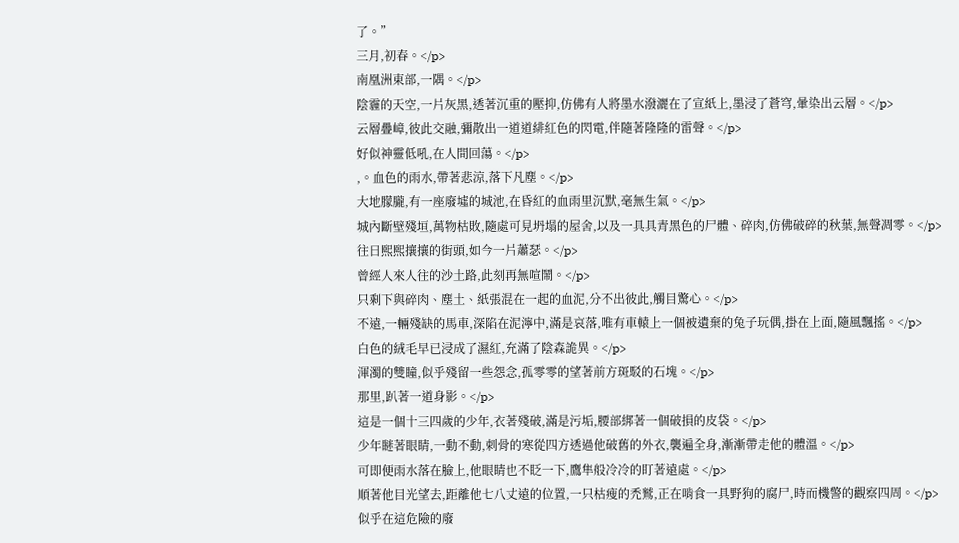了。”
三月,初春。</p>
南凰洲東部,一隅。</p>
陰霾的天空,一片灰黑,透著沉重的壓抑,仿佛有人將墨水潑灑在了宣紙上,墨浸了蒼穹,暈染出云層。</p>
云層疊嶂,彼此交融,彌散出一道道緋紅色的閃電,伴隨著隆隆的雷聲。</p>
好似神靈低吼,在人間回蕩。</p>
,。血色的雨水,帶著悲涼,落下凡塵。</p>
大地朦朧,有一座廢墟的城池,在昏紅的血雨里沉默,毫無生氣。</p>
城內斷壁殘垣,萬物枯敗,隨處可見坍塌的屋舍,以及一具具青黑色的尸體、碎肉,仿佛破碎的秋葉,無聲凋零。</p>
往日熙熙攘攘的街頭,如今一片蕭瑟。</p>
曾經人來人往的沙土路,此刻再無喧鬧。</p>
只剩下與碎肉、塵土、紙張混在一起的血泥,分不出彼此,觸目驚心。</p>
不遠,一輛殘缺的馬車,深陷在泥濘中,滿是哀落,唯有車轅上一個被遺棄的兔子玩偶,掛在上面,隨風飄搖。</p>
白色的絨毛早已浸成了濕紅,充滿了陰森詭異。</p>
渾濁的雙瞳,似乎殘留一些怨念,孤零零的望著前方斑駁的石塊。</p>
那里,趴著一道身影。</p>
這是一個十三四歲的少年,衣著殘破,滿是污垢,腰部綁著一個破損的皮袋。</p>
少年瞇著眼睛,一動不動,刺骨的寒從四方透過他破舊的外衣,襲遍全身,漸漸帶走他的體溫。</p>
可即便雨水落在臉上,他眼睛也不眨一下,鷹隼般冷冷的盯著遠處。</p>
順著他目光望去,距離他七八丈遠的位置,一只枯瘦的禿鷲,正在啃食一具野狗的腐尸,時而機警的觀察四周。</p>
似乎在這危險的廢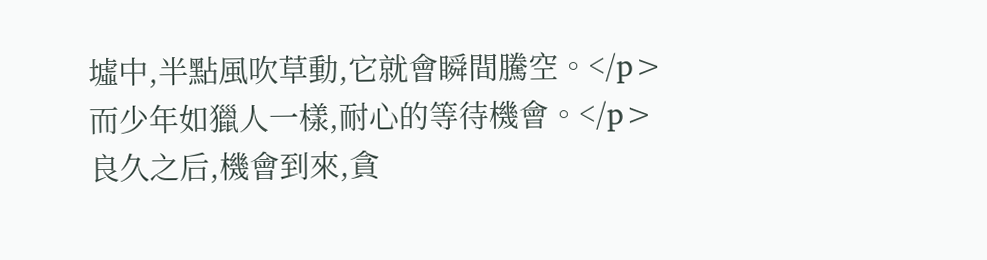墟中,半點風吹草動,它就會瞬間騰空。</p>
而少年如獵人一樣,耐心的等待機會。</p>
良久之后,機會到來,貪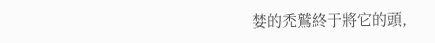婪的禿鷲終于將它的頭,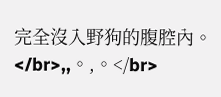完全沒入野狗的腹腔內。</br>,,。,。</br>